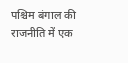पश्चिम बंगाल की राजनीति में एक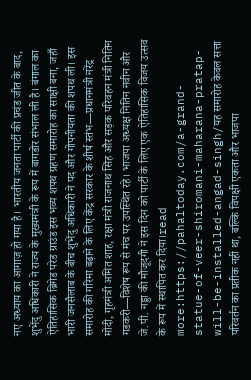नए अध्याय का आगाज़ हो गया है। भारतीय जनता पार्टी की प्रचंड जीत के बाद, शुभेंदु अधिकारी ने राज्य के मुख्यमंत्री के रूप में बागडोर संभाल ली है। बंगाल का ऐतिहासिक ब्रिगेड परेड ग्राउंड इस भव्य शपथ ग्रहण समारोह का साक्षी बना, जहाँ भारी जनसैलाब के बीच शुभेंदु अधिकारी ने पद और गोपनीयता की शपथ ली। इस समारोह की गरिमा बढ़ाने के लिए केंद्र सरकार के शीर्ष स्तंभ—प्रधानमंत्री नरेंद्र मोदी, गृहमंत्री अमित शाह, रक्षा मंत्री राजनाथ सिंह और सड़क परिवहन मंत्री नितिन गडकरी—विशेष रूप से मंच पर उपस्थित रहे। भाजपा अध्यक्ष नितिन नवीन और जे.पी. नड्डा की मौजूदगी ने इस दिन को पार्टी के लिए एक ऐतिहासिक विजय उत्सव के रूप में स्थापित कर दिया।read more:https://pahaltoday.com/a-grand-statue-of-veer-shiromani-maharana-pratap-will-be-installed-angad-singh/यह समारोह केवल सत्ता परिवर्तन का प्रतीक नहीं था, बल्कि विपक्षी एकता और भाजपा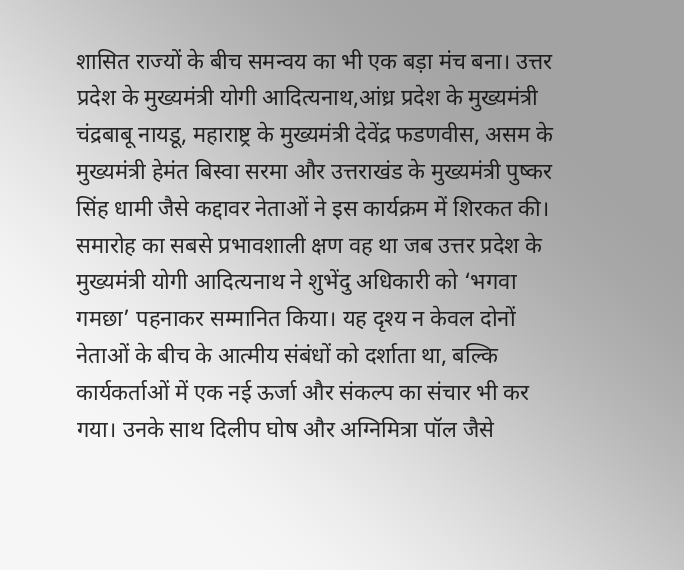शासित राज्यों के बीच समन्वय का भी एक बड़ा मंच बना। उत्तर प्रदेश के मुख्यमंत्री योगी आदित्यनाथ,आंध्र प्रदेश के मुख्यमंत्री चंद्रबाबू नायडू, महाराष्ट्र के मुख्यमंत्री देवेंद्र फडणवीस, असम के मुख्यमंत्री हेमंत बिस्वा सरमा और उत्तराखंड के मुख्यमंत्री पुष्कर सिंह धामी जैसे कद्दावर नेताओं ने इस कार्यक्रम में शिरकत की। समारोह का सबसे प्रभावशाली क्षण वह था जब उत्तर प्रदेश के मुख्यमंत्री योगी आदित्यनाथ ने शुभेंदु अधिकारी को ‘भगवा गमछा’ पहनाकर सम्मानित किया। यह दृश्य न केवल दोनों नेताओं के बीच के आत्मीय संबंधों को दर्शाता था, बल्कि कार्यकर्ताओं में एक नई ऊर्जा और संकल्प का संचार भी कर गया। उनके साथ दिलीप घोष और अग्निमित्रा पॉल जैसे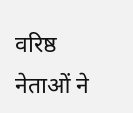वरिष्ठ नेताओं ने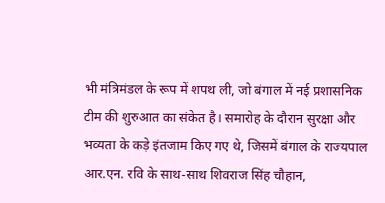भी मंत्रिमंडल के रूप में शपथ ली, जो बंगाल में नई प्रशासनिक टीम की शुरुआत का संकेत है। समारोह के दौरान सुरक्षा और भव्यता के कड़े इंतजाम किए गए थे, जिसमें बंगाल के राज्यपाल आर.एन. रवि के साथ-साथ शिवराज सिंह चौहान,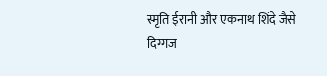स्मृति ईरानी और एकनाथ शिंदे जैसे दिग्गज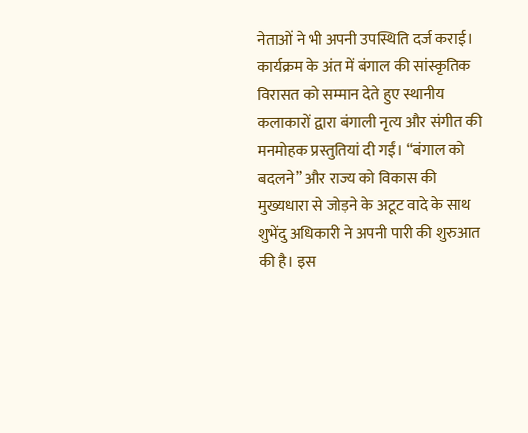नेताओं ने भी अपनी उपस्थिति दर्ज कराई। कार्यक्रम के अंत में बंगाल की सांस्कृतिक विरासत को सम्मान देते हुए स्थानीय कलाकारों द्वारा बंगाली नृत्य और संगीत की मनमोहक प्रस्तुतियां दी गईं। “बंगाल को बदलने” और राज्य को विकास की मुख्यधारा से जोड़ने के अटूट वादे के साथ शुभेंदु अधिकारी ने अपनी पारी की शुरुआत की है। इस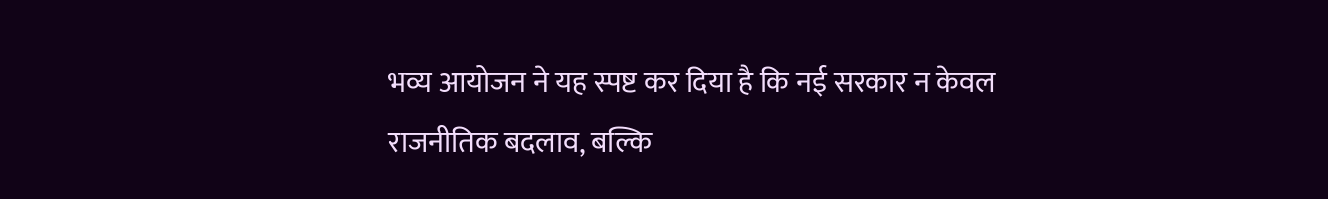भव्य आयोजन ने यह स्पष्ट कर दिया है कि नई सरकार न केवल राजनीतिक बदलाव, बल्कि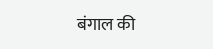बंगाल की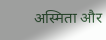अस्मिता और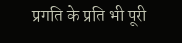प्रगति के प्रति भी पूरी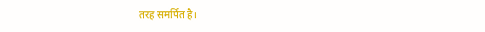तरह समर्पित है।